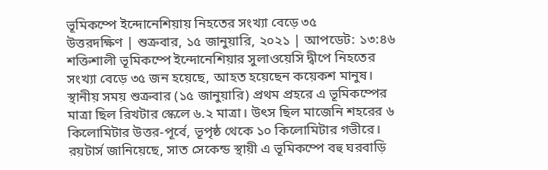ভূমিকম্পে ইন্দোনেশিয়ায় নিহতের সংখ্যা বেড়ে ৩৫
উত্তরদক্ষিণ | শুক্রবার, ১৫ জানুয়ারি, ২০২১ | আপডেট: ১৩:৪৬
শক্তিশালী ভূমিকম্পে ইন্দোনেশিয়ার সুলাওয়েসি দ্বীপে নিহতের সংখ্যা বেড়ে ৩৫ জন হয়েছে, আহত হয়েছেন কয়েকশ মানুষ।
স্থানীয় সময় শুক্রবার (১৫ জানুয়ারি) প্রথম প্রহরে এ ভূমিকম্পের মাত্রা ছিল রিখটার স্কেলে ৬.২ মাত্রা। উৎস ছিল মাজেনি শহরের ৬ কিলোমিটার উত্তর-পূর্বে, ভূপৃষ্ঠ থেকে ১০ কিলোমিটার গভীরে।
রয়টার্স জানিয়েছে, সাত সেকেন্ড স্থায়ী এ ভূমিকম্পে বহু ঘরবাড়ি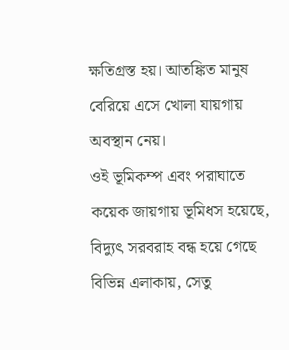ক্ষতিগ্রস্ত হয়। আতঙ্কিত মানুষ বেরিয়ে এসে খোলা যায়গায় অবস্থান নেয়।
ওই ভূমিকম্প এবং পরাঘাতে কয়েক জায়গায় ভূমিধস হয়েছে, বিদ্যুৎ সরবরাহ বন্ধ হয়ে গেছে বিভিন্ন এলাকায়, সেতু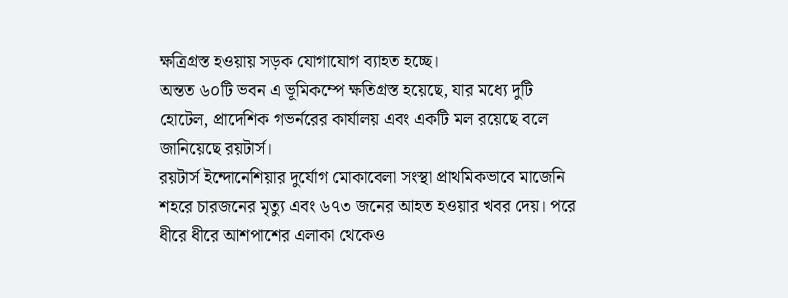ক্ষত্রিগ্রস্ত হওয়ায় সড়ক যোগাযোগ ব্যাহত হচ্ছে।
অন্তত ৬০টি ভবন এ ভূমিকম্পে ক্ষতিগ্রস্ত হয়েছে, যার মধ্যে দুটি হোটেল, প্রাদেশিক গভর্নরের কার্যালয় এবং একটি মল রয়েছে বলে জানিয়েছে রয়টার্স।
রয়টার্স ইন্দোনেশিয়ার দুর্যোগ মোকাবেলা সংস্থা প্রাথমিকভাবে মাজেনি শহরে চারজনের মৃত্যু এবং ৬৭৩ জনের আহত হওয়ার খবর দেয়। পরে ধীরে ধীরে আশপাশের এলাকা থেকেও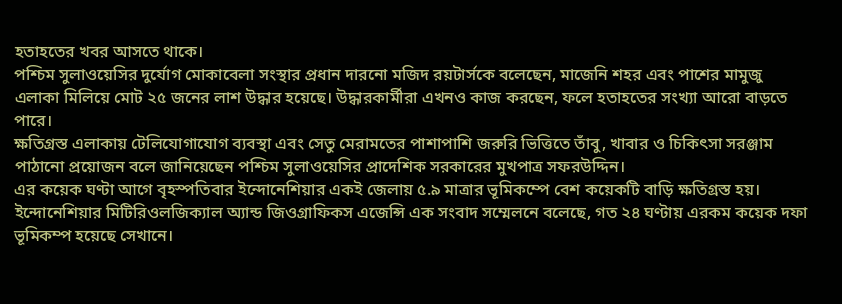হতাহতের খবর আসতে থাকে।
পশ্চিম সুলাওয়েসির দুর্যোগ মোকাবেলা সংস্থার প্রধান দারনো মজিদ রয়টার্সকে বলেছেন, মাজেনি শহর এবং পাশের মামুজু এলাকা মিলিয়ে মোট ২৫ জনের লাশ উদ্ধার হয়েছে। উদ্ধারকার্মীরা এখনও কাজ করছেন, ফলে হতাহতের সংখ্যা আরো বাড়তে পারে।
ক্ষতিগ্রস্ত এলাকায় টেলিযোগাযোগ ব্যবস্থা এবং সেতু মেরামতের পাশাপাশি জরুরি ভিত্তিতে তাঁবু, খাবার ও চিকিৎসা সরঞ্জাম পাঠানো প্রয়োজন বলে জানিয়েছেন পশ্চিম সুলাওয়েসির প্রাদেশিক সরকারের মুখপাত্র সফরউদ্দিন।
এর কয়েক ঘণ্টা আগে বৃহস্পতিবার ইন্দোনেশিয়ার একই জেলায় ৫.৯ মাত্রার ভূমিকম্পে বেশ কয়েকটি বাড়ি ক্ষতিগ্রস্ত হয়।
ইন্দোনেশিয়ার মিটিরিওলজিক্যাল অ্যান্ড জিওগ্রাফিকস এজেন্সি এক সংবাদ সম্মেলনে বলেছে, গত ২৪ ঘণ্টায় এরকম কয়েক দফা ভূমিকম্প হয়েছে সেখানে।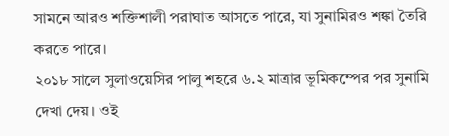সামনে আরও শক্তিশালী পরাঘাত আসতে পারে, যা সুনামিরও শঙ্কা তৈরি করতে পারে।
২০১৮ সালে সুলাওয়েসির পালু শহরে ৬.২ মাত্রার ভূমিকম্পের পর সুনামি দেখা দেয়। ওই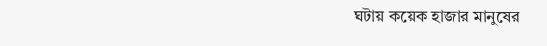ঘটায় কয়েক হাজার মানুষের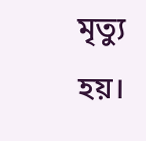মৃত্যু হয়।